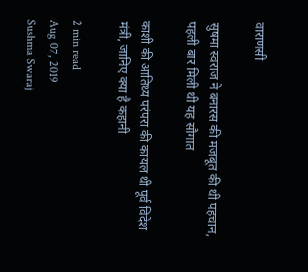वाराणसी

सुषमा स्वराज ने बनारस की मजबूत की थी पहचान, पहली बार मिली थी यह सौगात

काशी की आतिथ्य परंपरा की कायल थी पूर्व विदेश मंत्री, जानिए क्या है कहानी

2 min read
Aug 07, 2019
Sushma Swaraj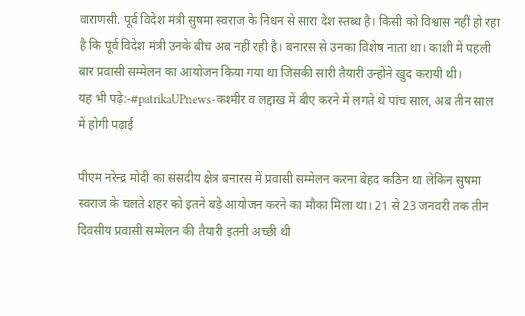वाराणसी. पूर्व विदेश मंत्री सुषमा स्वराज के निधन से सारा देश स्तब्ध है। किसी को विश्वास नहीं हो रहा है कि पूर्व विदेश मंत्री उनके बीच अब नहीं रही है। बनारस से उनका विशेष नाता था। काशी में पहली बार प्रवासी सम्मेलन का आयोजन किया गया था जिसकी सारी तैयारी उन्होंने खुद करायी थी।
यह भी पढ़े:-#patrikaUPnews-कश्मीर व लद्दाख में बीए करने में लगते थे पांच साल, अब तीन साल में होगी पढ़ाई

पीएम नरेन्द्र मोदी का संसदीय क्षेत्र बनारस में प्रवासी सम्मेलन करना बेहद कठिन था लेकिन सुषमा स्वराज के चलते शहर को इतने बड़े आयोजन करने का मौका मिला था। 21 से 23 जनवरी तक तीन दिवसीय प्रवासी सम्मेलन की तैयारी इतनी अच्छी थी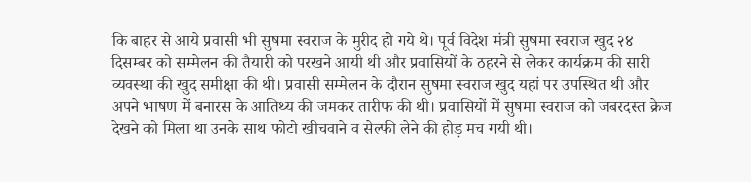कि बाहर से आये प्रवासी भी सुषमा स्वराज के मुरीद हो गये थे। पूर्व विदेश मंत्री सुषमा स्वराज खुद २४ दिसम्बर को सम्मेलन की तैयारी को परखने आयी थी और प्रवासियों के ठहरने से लेकर कार्यक्रम की सारी व्यवस्था की खुद समीक्षा की थी। प्रवासी सम्मेलन के दौरान सुषमा स्वराज खुद यहां पर उपस्थित थी और अपने भाषण में बनारस के आतिथ्य की जमकर तारीफ की थी। प्रवासियों में सुषमा स्वराज को जबरदस्त क्रेज देखने को मिला था उनके साथ फोटो खीचवाने व सेल्फी लेने की होड़ मच गयी थी।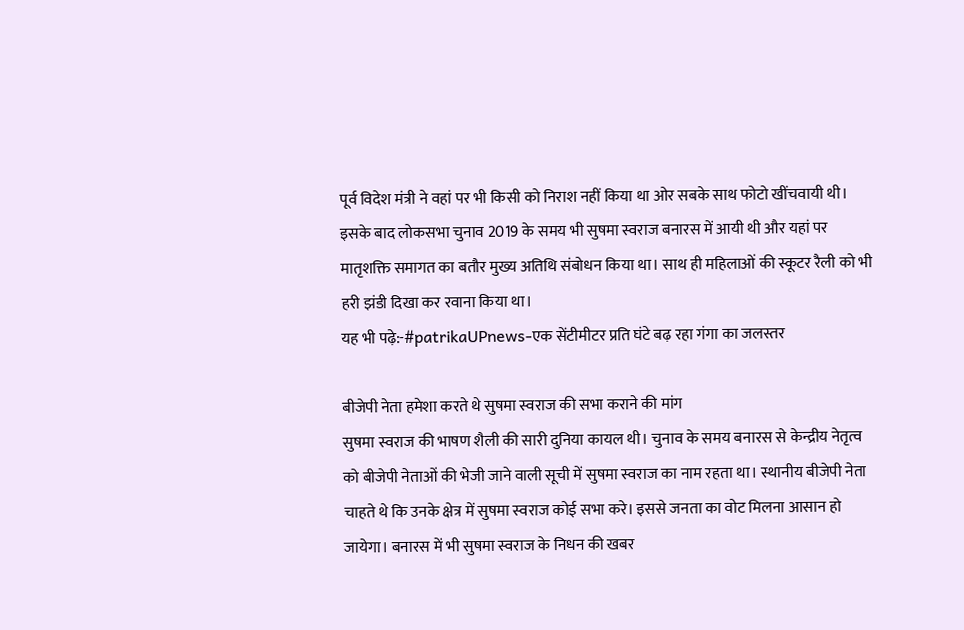पूर्व विदेश मंत्री ने वहां पर भी किसी को निराश नहीं किया था ओर सबके साथ फोटो खींचवायी थी। इसके बाद लोकसभा चुनाव 2019 के समय भी सुषमा स्वराज बनारस में आयी थी और यहां पर मातृशक्ति समागत का बतौर मुख्य अतिथि संबोधन किया था। साथ ही महिलाओं की स्कूटर रैली को भी हरी झंडी दिखा कर रवाना किया था।
यह भी पढ़े:-#patrikaUPnews-एक सेंटीमीटर प्रति घंटे बढ़ रहा गंगा का जलस्तर

बीजेपी नेता हमेशा करते थे सुषमा स्वराज की सभा कराने की मांग
सुषमा स्वराज की भाषण शैली की सारी दुनिया कायल थी। चुनाव के समय बनारस से केन्द्रीय नेतृत्व को बीजेपी नेताओं की भेजी जाने वाली सूची में सुषमा स्वराज का नाम रहता था। स्थानीय बीजेपी नेता चाहते थे कि उनके क्षेत्र में सुषमा स्वराज कोई सभा करे। इससे जनता का वोट मिलना आसान हो जायेगा। बनारस में भी सुषमा स्वराज के निधन की खबर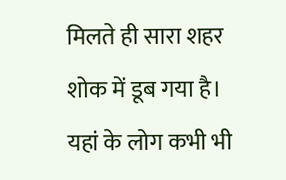मिलते ही सारा शहर शोक में डूब गया है। यहां के लोग कभी भी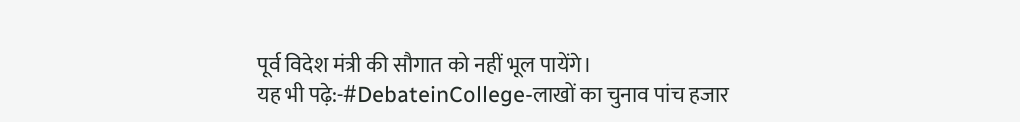पूर्व विदेश मंत्री की सौगात को नहीं भूल पायेंगे।
यह भी पढ़े:-#DebateinCollege-लाखों का चुनाव पांच हजार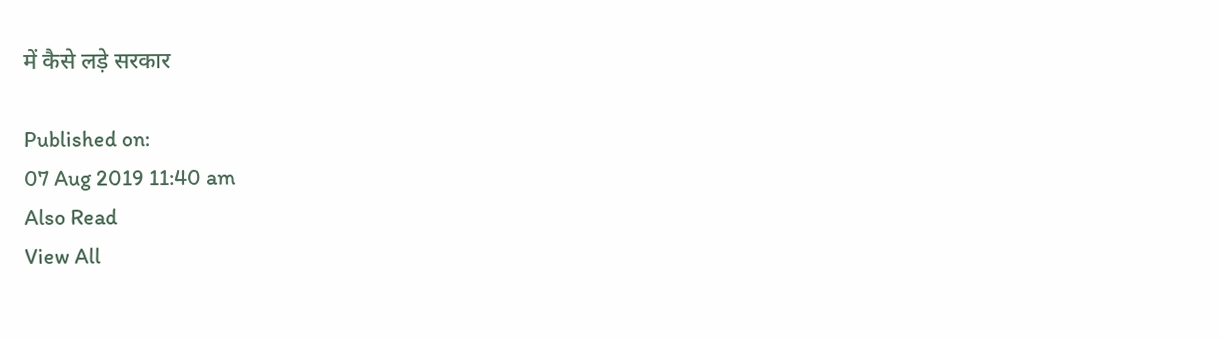में कैसे लड़े सरकार

Published on:
07 Aug 2019 11:40 am
Also Read
View All